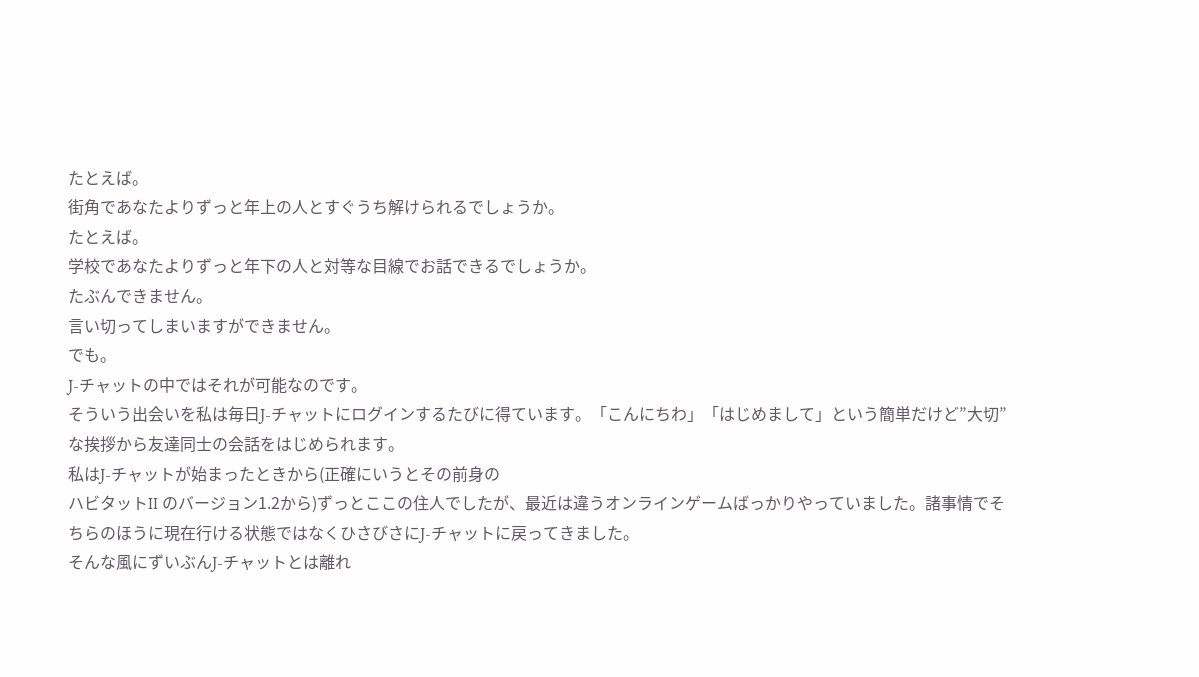たとえば。
街角であなたよりずっと年上の人とすぐうち解けられるでしょうか。
たとえば。
学校であなたよりずっと年下の人と対等な目線でお話できるでしょうか。
たぶんできません。
言い切ってしまいますができません。
でも。
J-チャットの中ではそれが可能なのです。
そういう出会いを私は毎日J-チャットにログインするたびに得ています。「こんにちわ」「はじめまして」という簡単だけど”大切”な挨拶から友達同士の会話をはじめられます。
私はJ-チャットが始まったときから(正確にいうとその前身の
ハビタットII のバージョン1.2から)ずっとここの住人でしたが、最近は違うオンラインゲームばっかりやっていました。諸事情でそちらのほうに現在行ける状態ではなくひさびさにJ-チャットに戻ってきました。
そんな風にずいぶんJ-チャットとは離れ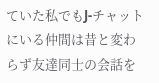ていた私でもJ-チャットにいる仲間は昔と変わらず友達同士の会話を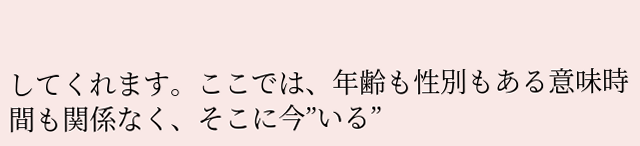してくれます。ここでは、年齢も性別もある意味時間も関係なく、そこに今”いる”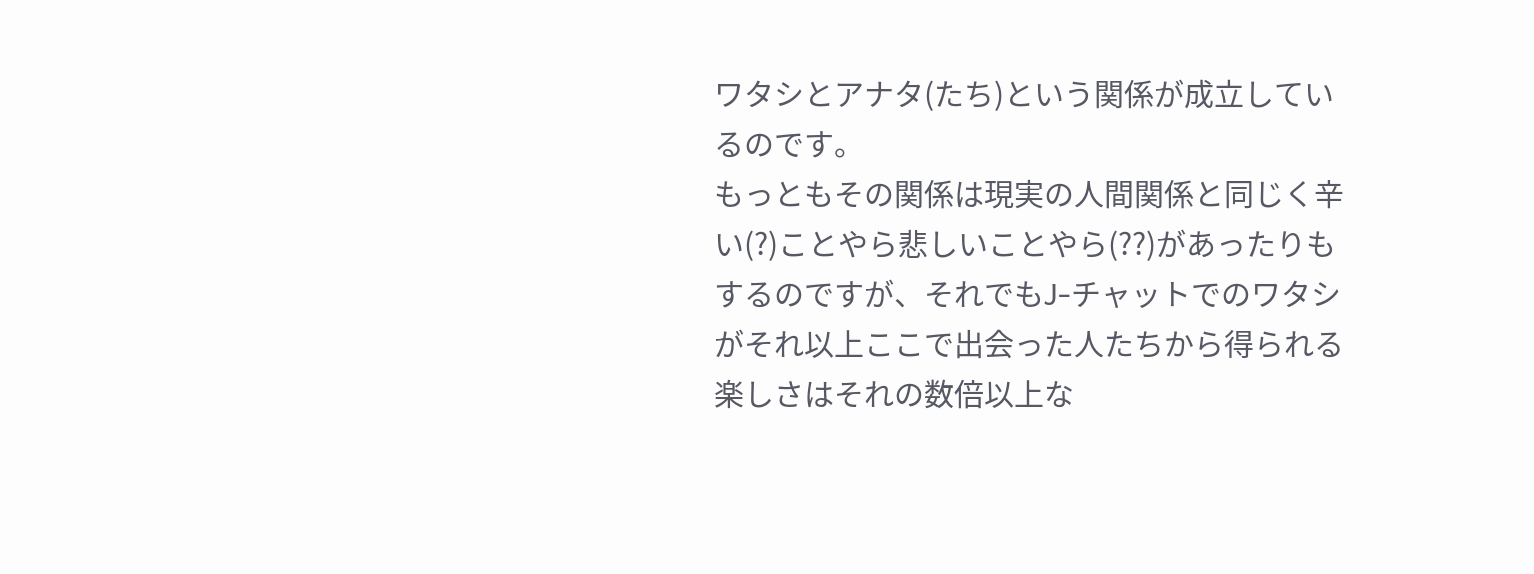ワタシとアナタ(たち)という関係が成立しているのです。
もっともその関係は現実の人間関係と同じく辛い(?)ことやら悲しいことやら(??)があったりもするのですが、それでもJ-チャットでのワタシがそれ以上ここで出会った人たちから得られる楽しさはそれの数倍以上な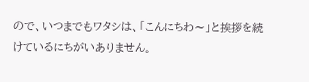ので、いつまでもワタシは、「こんにちわ〜」と挨拶を続けているにちがいありません。